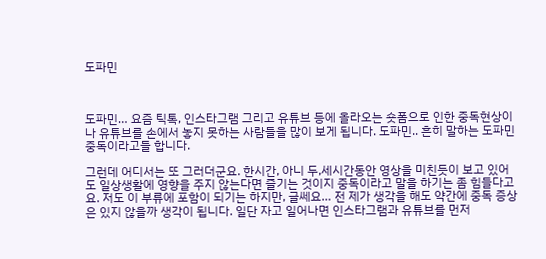도파민



도파민… 요즘 틱톡, 인스타그램 그리고 유튜브 등에 올라오는 숏폼으로 인한 중독현상이나 유튜브를 손에서 놓지 못하는 사람들을 많이 보게 됩니다. 도파민.. 흔히 말하는 도파민 중독이라고들 합니다.

그런데 어디서는 또 그러더군요. 한시간, 아니 두,세시간동안 영상을 미친듯이 보고 있어도 일상생활에 영향을 주지 않는다면 즐기는 것이지 중독이라고 말을 하기는 좀 힘들다고요. 저도 이 부류에 포함이 되기는 하지만, 글쎄요… 전 제가 생각을 해도 약간에 중독 증상은 있지 않을까 생각이 됩니다. 일단 자고 일어나면 인스타그램과 유튜브를 먼저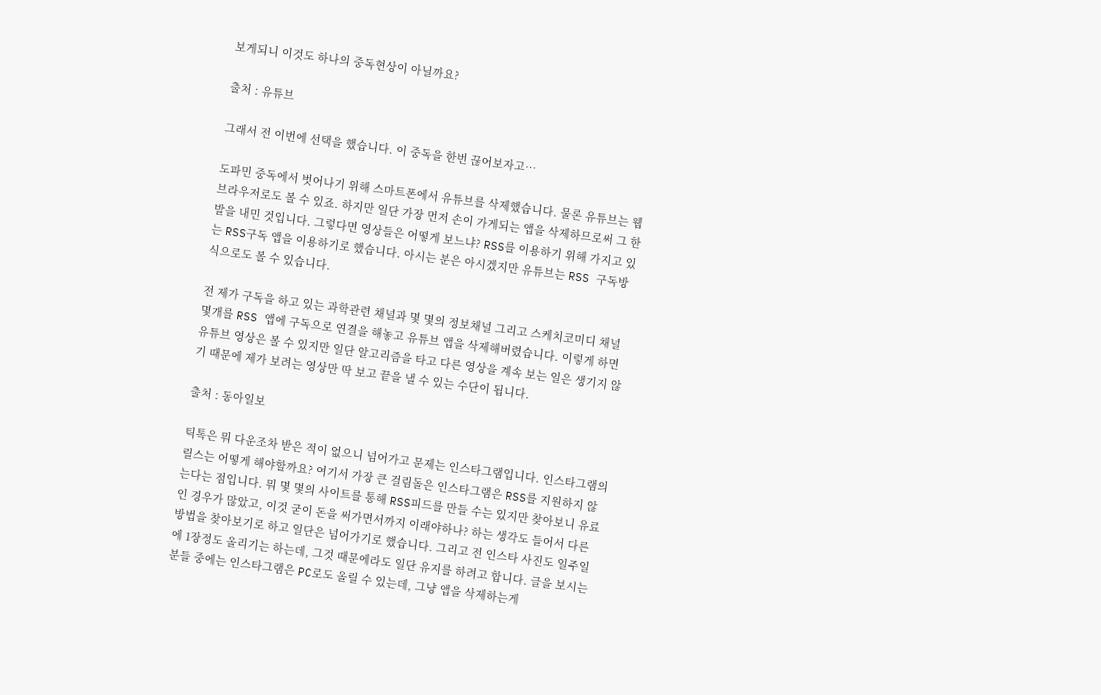보게되니 이것도 하나의 중독현상이 아닐까요?

출처 : 유튜브

그래서 전 이번에 선택을 했습니다. 이 중독을 한번 끊어보자고…

도파민 중독에서 벗어나기 위해 스마트폰에서 유튜브를 삭제했습니다. 물론 유튜브는 웹브라우저로도 볼 수 있죠. 하지만 일단 가장 먼저 손이 가게되는 앱을 삭제하므로써 그 한발을 내민 것입니다. 그렇다면 영상들은 어떻게 보느냐? RSS를 이용하기 위해 가지고 있는 RSS구독 앱을 이용하기로 했습니다. 아시는 분은 아시겠지만 유튜브는 RSS 구독방식으로도 볼 수 있습니다.

전 제가 구독을 하고 있는 과학관련 채널과 몇 몇의 정보채널 그리고 스케치코미디 채널 몇개를 RSS 앱에 구독으로 연결을 해놓고 유튜브 앱을 삭제해버렸습니다. 이렇게 하면 유튜브 영상은 볼 수 있지만 일단 알고리즘을 타고 다른 영상을 계속 보는 일은 생기지 않기 때문에 제가 보려는 영상만 딱 보고 끝을 낼 수 있는 수단이 됩니다.

출처 : 동아일보

틱톡은 뭐 다운조차 받은 적이 없으니 넘어가고 문제는 인스타그램입니다. 인스타그램의 릴스는 어떻게 해야할까요? 여기서 가장 큰 걸림돌은 인스타그램은 RSS를 지원하지 않는다는 점입니다. 뭐 몇 몇의 사이트를 통해 RSS피드를 만들 수는 있지만 찾아보니 유료인 경우가 많았고, 이것 굳이 돈을 써가면서까지 이래야하나? 하는 생각도 들어서 다른 방법을 찾아보기로 하고 일단은 넘어가기로 했습니다. 그리고 전 인스타 사진도 일주일에 1장정도 올리기는 하는데, 그것 때문에라도 일단 유지를 하려고 합니다. 글을 보시는 분들 중에는 인스타그램은 PC로도 올릴 수 있는데, 그냥 앱을 삭제하는게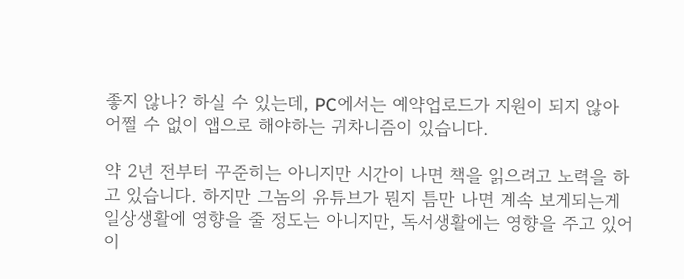좋지 않나? 하실 수 있는데, PC에서는 예약업로드가 지원이 되지 않아 어쩔 수 없이 앱으로 해야하는 귀차니즘이 있습니다.

약 2년 전부터 꾸준히는 아니지만 시간이 나면 책을 읽으려고 노력을 하고 있습니다. 하지만 그놈의 유튜브가 뭔지 틈만 나면 계속 보게되는게 일상생활에 영향을 줄 정도는 아니지만, 독서생활에는 영향을 주고 있어 이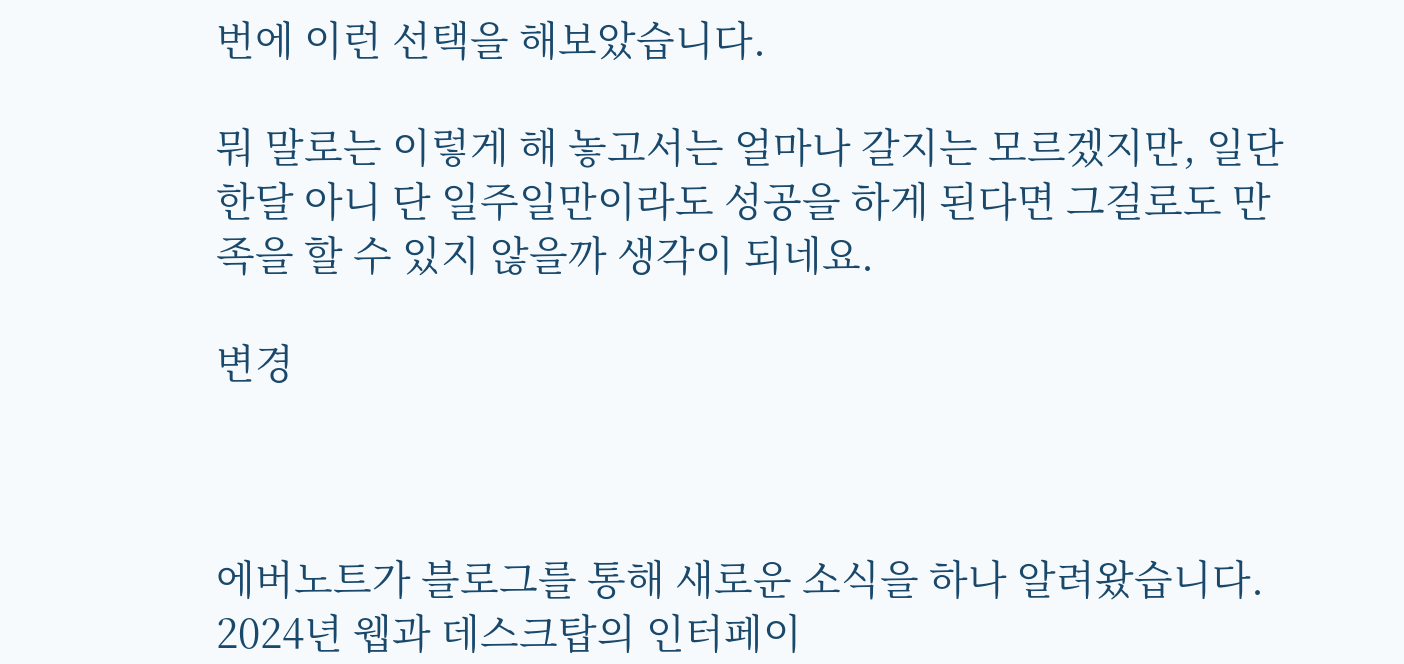번에 이런 선택을 해보았습니다.

뭐 말로는 이렇게 해 놓고서는 얼마나 갈지는 모르겠지만, 일단 한달 아니 단 일주일만이라도 성공을 하게 된다면 그걸로도 만족을 할 수 있지 않을까 생각이 되네요.

변경



에버노트가 블로그를 통해 새로운 소식을 하나 알려왔습니다. 2024년 웹과 데스크탑의 인터페이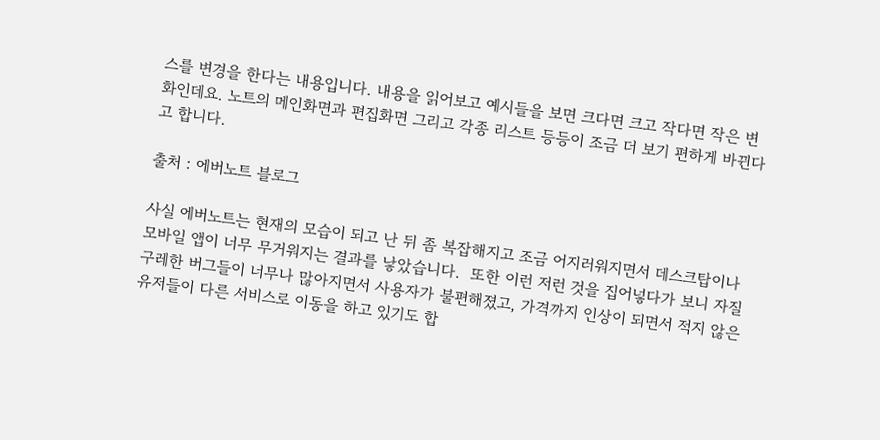스를 변경을 한다는 내용입니다. 내용을 읽어보고 예시들을 보면 크다면 크고 작다면 작은 변화인데요. 노트의 메인화면과 편집화면 그리고 각종 리스트 등등이 조금 더 보기 편하게 바뀐다고 합니다.

출처 : 에버노트 블로그

사실 에버노트는 현재의 모습이 되고 난 뒤 좀 복잡해지고 조금 어지러워지면서 데스크탑이나 모바일 앱이 너무 무거워지는 결과를 낳았습니다.  또한 이런 저런 것을 집어넣다가 보니 자질구레한 버그들이 너무나 많아지면서 사용자가 불편해졌고, 가격까지 인상이 되면서 적지 않은 유저들이 다른 서비스로 이동을 하고 있기도 합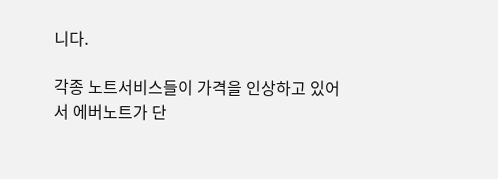니다.

각종 노트서비스들이 가격을 인상하고 있어서 에버노트가 단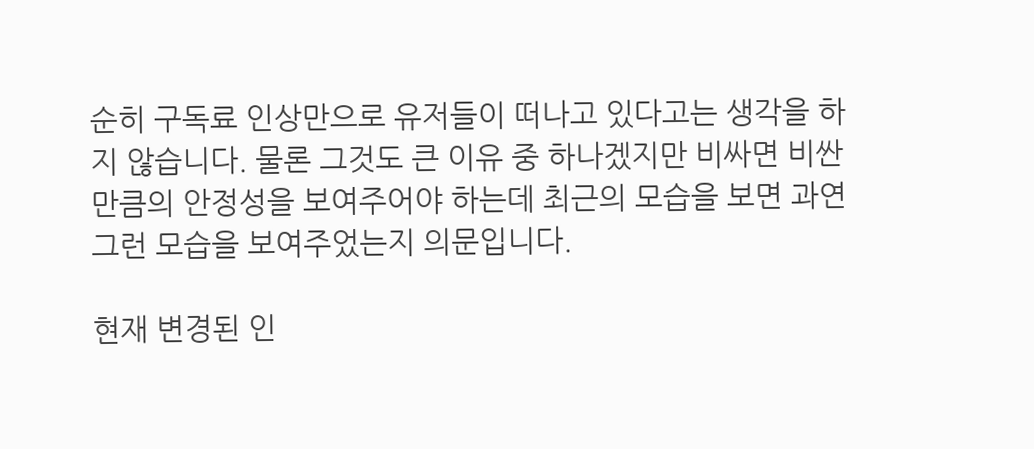순히 구독료 인상만으로 유저들이 떠나고 있다고는 생각을 하지 않습니다. 물론 그것도 큰 이유 중 하나겠지만 비싸면 비싼만큼의 안정성을 보여주어야 하는데 최근의 모습을 보면 과연 그런 모습을 보여주었는지 의문입니다.

현재 변경된 인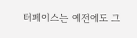터페이스는 예전에도 그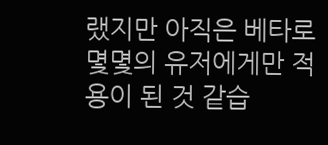랬지만 아직은 베타로 몇몇의 유저에게만 적용이 된 것 같습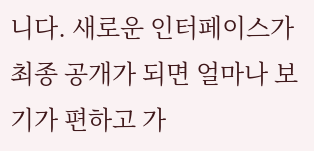니다. 새로운 인터페이스가 최종 공개가 되면 얼마나 보기가 편하고 가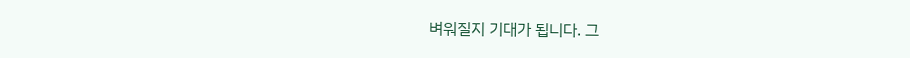벼워질지 기대가 됩니다. 그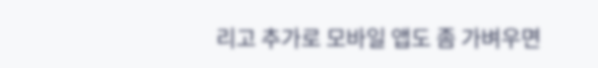리고 추가로 모바일 앱도 좀 가벼우면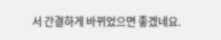서 간결하게 바뀌었으면 좋겠네요.